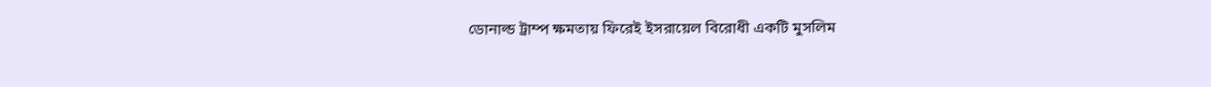ডোনাল্ড ট্রাম্প ক্ষমতায় ফিরেই ইসরায়েল বিরোধী একটি মুসলিম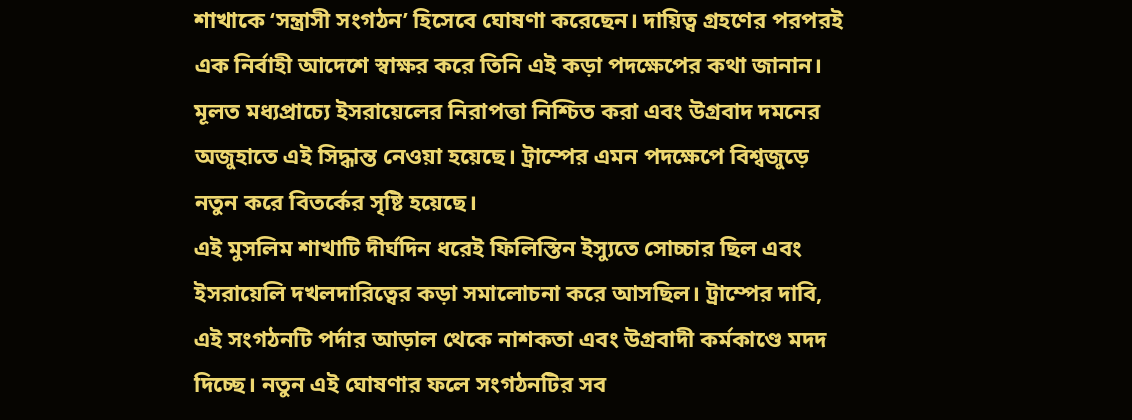শাখাকে ‘সন্ত্রাসী সংগঠন’ হিসেবে ঘোষণা করেছেন। দায়িত্ব গ্রহণের পরপরই এক নির্বাহী আদেশে স্বাক্ষর করে তিনি এই কড়া পদক্ষেপের কথা জানান। মূলত মধ্যপ্রাচ্যে ইসরায়েলের নিরাপত্তা নিশ্চিত করা এবং উগ্রবাদ দমনের অজুহাতে এই সিদ্ধান্ত নেওয়া হয়েছে। ট্রাম্পের এমন পদক্ষেপে বিশ্বজুড়ে নতুন করে বিতর্কের সৃষ্টি হয়েছে।
এই মুসলিম শাখাটি দীর্ঘদিন ধরেই ফিলিস্তিন ইস্যুতে সোচ্চার ছিল এবং ইসরায়েলি দখলদারিত্বের কড়া সমালোচনা করে আসছিল। ট্রাম্পের দাবি, এই সংগঠনটি পর্দার আড়াল থেকে নাশকতা এবং উগ্রবাদী কর্মকাণ্ডে মদদ দিচ্ছে। নতুন এই ঘোষণার ফলে সংগঠনটির সব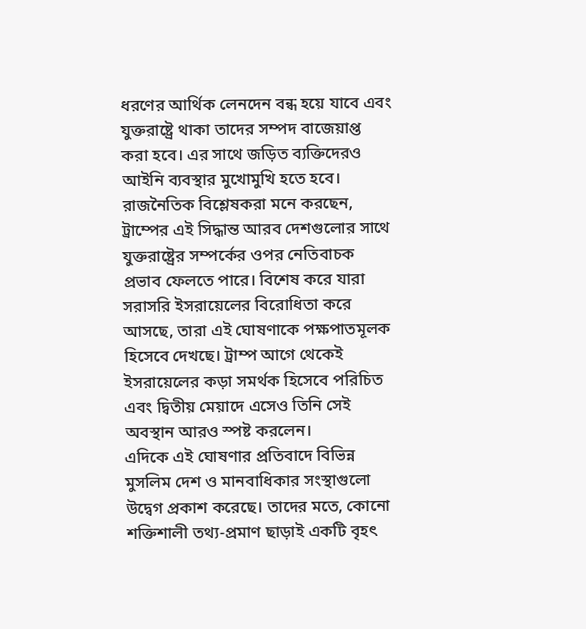ধরণের আর্থিক লেনদেন বন্ধ হয়ে যাবে এবং যুক্তরাষ্ট্রে থাকা তাদের সম্পদ বাজেয়াপ্ত করা হবে। এর সাথে জড়িত ব্যক্তিদেরও আইনি ব্যবস্থার মুখোমুখি হতে হবে।
রাজনৈতিক বিশ্লেষকরা মনে করছেন, ট্রাম্পের এই সিদ্ধান্ত আরব দেশগুলোর সাথে যুক্তরাষ্ট্রের সম্পর্কের ওপর নেতিবাচক প্রভাব ফেলতে পারে। বিশেষ করে যারা সরাসরি ইসরায়েলের বিরোধিতা করে আসছে, তারা এই ঘোষণাকে পক্ষপাতমূলক হিসেবে দেখছে। ট্রাম্প আগে থেকেই ইসরায়েলের কড়া সমর্থক হিসেবে পরিচিত এবং দ্বিতীয় মেয়াদে এসেও তিনি সেই অবস্থান আরও স্পষ্ট করলেন।
এদিকে এই ঘোষণার প্রতিবাদে বিভিন্ন মুসলিম দেশ ও মানবাধিকার সংস্থাগুলো উদ্বেগ প্রকাশ করেছে। তাদের মতে, কোনো শক্তিশালী তথ্য-প্রমাণ ছাড়াই একটি বৃহৎ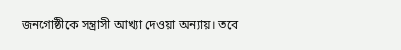জনগোষ্ঠীকে সন্ত্রাসী আখ্যা দেওয়া অন্যায়। তবে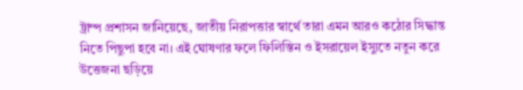ট্রাম্প প্রশাসন জানিয়েছে, জাতীয় নিরাপত্তার স্বার্থে তারা এমন আরও কঠোর সিদ্ধান্ত নিতে পিছুপা হবে না। এই ঘোষণার ফলে ফিলিস্তিন ও ইসরায়েল ইস্যুতে নতুন করে উত্তেজনা ছড়িয়ে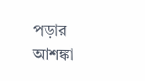পড়ার আশঙ্কা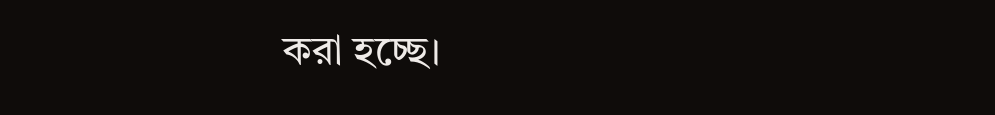করা হচ্ছে।